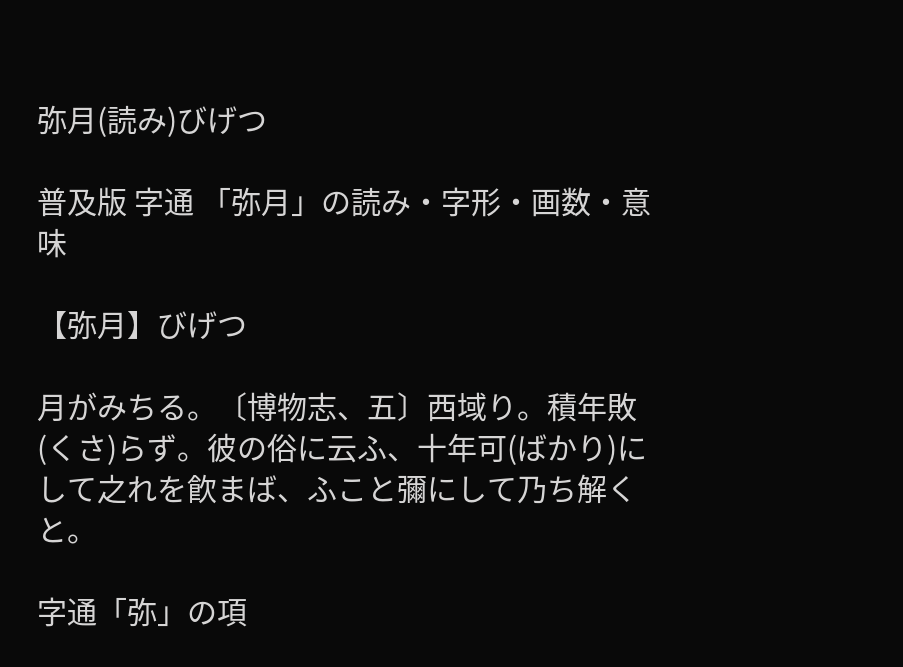弥月(読み)びげつ

普及版 字通 「弥月」の読み・字形・画数・意味

【弥月】びげつ

月がみちる。〔博物志、五〕西域り。積年敗(くさ)らず。彼の俗に云ふ、十年可(ばかり)にして之れを飮まば、ふこと彌にして乃ち解くと。

字通「弥」の項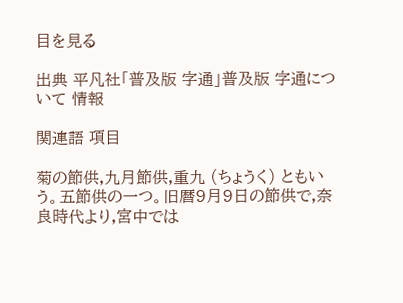目を見る

出典 平凡社「普及版 字通」普及版 字通について 情報

関連語 項目

菊の節供,九月節供,重九 (ちょうく) ともいう。五節供の一つ。旧暦9月9日の節供で,奈良時代より,宮中では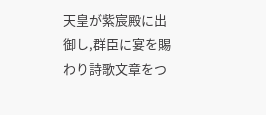天皇が紫宸殿に出御し,群臣に宴を賜わり詩歌文章をつ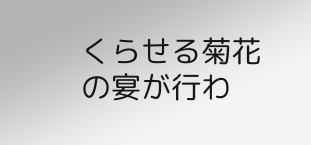くらせる菊花の宴が行わ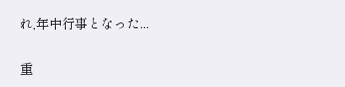れ,年中行事となった...

重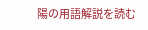陽の用語解説を読む